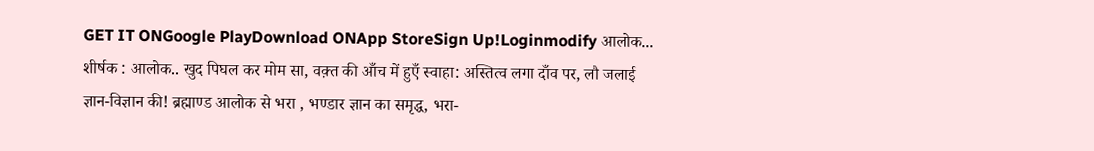GET IT ONGoogle PlayDownload ONApp StoreSign Up!Loginmodify आलोक... शीर्षक : आलोक.. खुद पिघल कर मोम सा, वक़्त की आँच में हुएँ स्वाहा: अस्तित्व लगा दाँव पर, लौ जलाई ज्ञान-विज्ञान की! ब्रह्माण्ड आलोक से भरा , भण्डार ज्ञान का समृद्ध, भरा-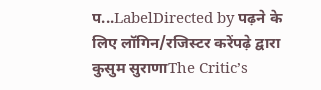प...LabelDirected by पढ़ने के लिए लॉगिन/रजिस्टर करेंपढ़े द्वारा कुसुम सुराणाThe Critic’s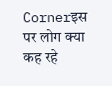Cornerइस पर लोग क्या कह रहे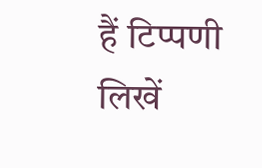हैं टिप्पणी लिखें